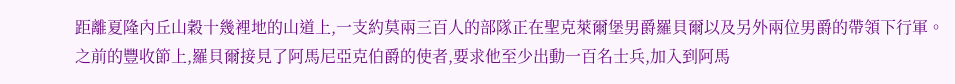距離夏隆內丘山穀十幾裡地的山道上,一支約莫兩三百人的部隊正在聖克萊爾堡男爵羅貝爾以及另外兩位男爵的帶領下行軍。
之前的豐收節上,羅貝爾接見了阿馬尼亞克伯爵的使者,要求他至少出動一百名士兵,加入到阿馬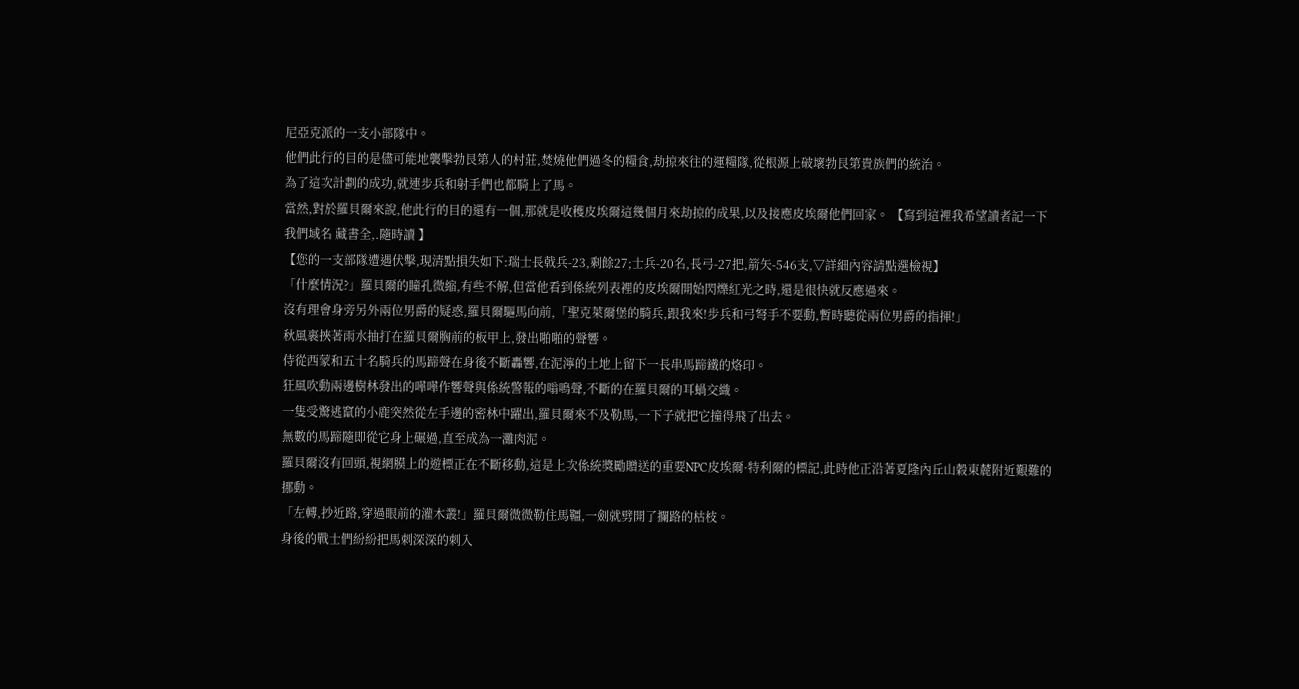尼亞克派的一支小部隊中。
他們此行的目的是儘可能地襲擊勃艮第人的村莊,焚燒他們過冬的糧食,劫掠來往的運糧隊,從根源上破壞勃艮第貴族們的統治。
為了這次計劃的成功,就連步兵和射手們也都騎上了馬。
當然,對於羅貝爾來說,他此行的目的還有一個,那就是收穫皮埃爾這幾個月來劫掠的成果,以及接應皮埃爾他們回家。 【寫到這裡我希望讀者記一下我們域名 藏書全,.隨時讀 】
【您的一支部隊遭遇伏擊,現清點損失如下:瑞士長戟兵-23,剩餘27;士兵-20名,長弓-27把,箭矢-546支,▽詳細內容請點選檢視】
「什麼情況?」羅貝爾的瞳孔微縮,有些不解,但當他看到係統列表裡的皮埃爾開始閃爍紅光之時,還是很快就反應過來。
沒有理會身旁另外兩位男爵的疑惑,羅貝爾驅馬向前,「聖克萊爾堡的騎兵,跟我來!步兵和弓弩手不要動,暫時聽從兩位男爵的指揮!」
秋風裹挾著雨水抽打在羅貝爾胸前的板甲上,發出啪啪的聲響。
侍從西蒙和五十名騎兵的馬蹄聲在身後不斷轟響,在泥濘的土地上留下一長串馬蹄鐵的烙印。
狂風吹動兩邊樹林發出的嘩嘩作響聲與係統警報的嗡鳴聲,不斷的在羅貝爾的耳蝸交織。
一隻受驚逃竄的小鹿突然從左手邊的密林中躍出,羅貝爾來不及勒馬,一下子就把它撞得飛了出去。
無數的馬蹄隨即從它身上碾過,直至成為一灘肉泥。
羅貝爾沒有回頭,視網膜上的遊標正在不斷移動,這是上次係統獎勵贈送的重要NPC皮埃爾·特利爾的標記,此時他正沿著夏隆內丘山穀東麓附近艱難的挪動。
「左轉,抄近路,穿過眼前的灌木叢!」羅貝爾微微勒住馬韁,一劍就劈開了攔路的枯枝。
身後的戰士們紛紛把馬刺深深的刺入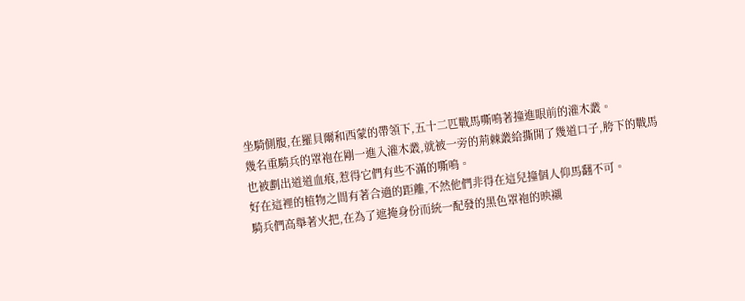坐騎側腹,在羅貝爾和西蒙的帶領下,五十二匹戰馬嘶鳴著撞進眼前的灌木叢。
幾名重騎兵的罩袍在剛一進入灌木叢,就被一旁的荊棘叢給撕開了幾道口子,胯下的戰馬也被劃出道道血痕,惹得它們有些不滿的嘶鳴。
好在這裡的植物之間有著合適的距離,不然他們非得在這兒撞個人仰馬翻不可。
騎兵們高舉著火把,在為了遮掩身份而統一配發的黑色罩袍的映襯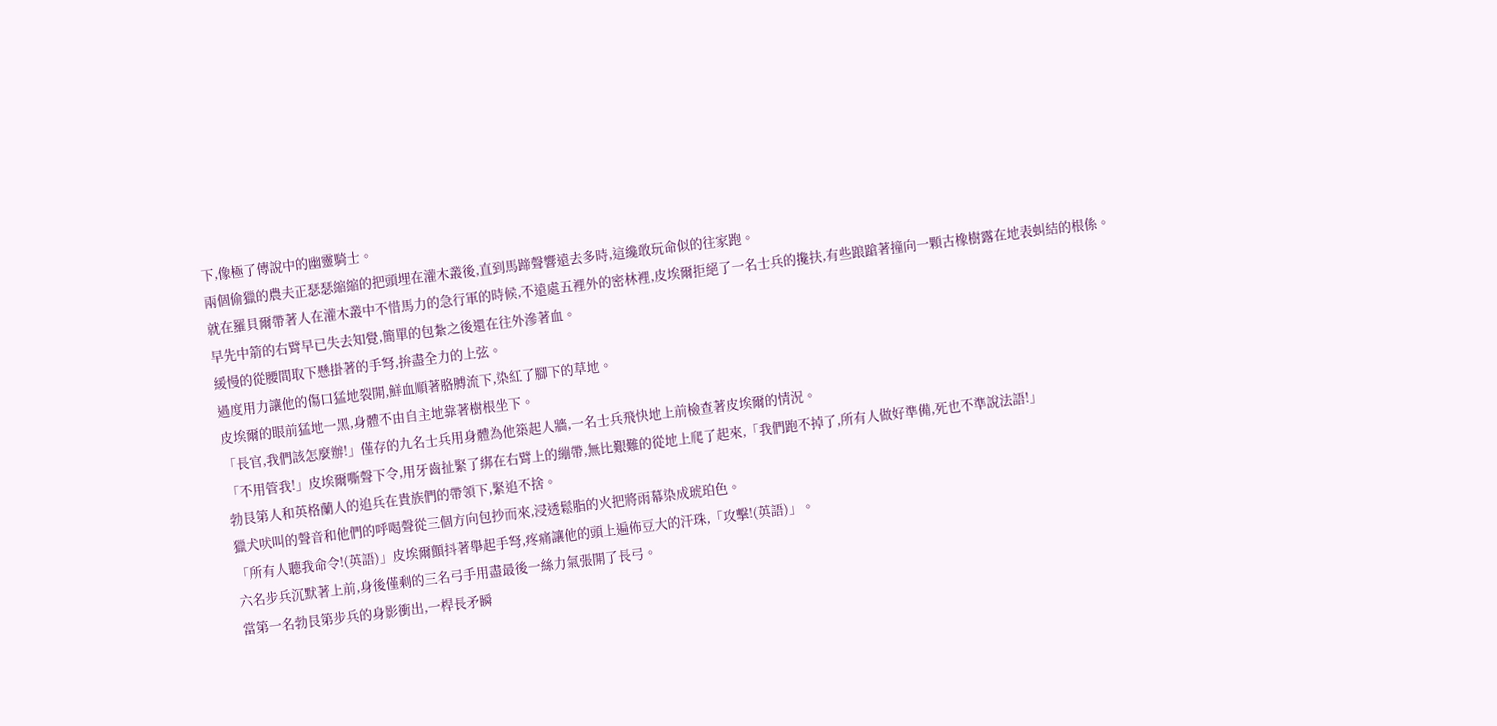下,像極了傳說中的幽靈騎士。
兩個偷獵的農夫正瑟瑟縮縮的把頭埋在灌木叢後,直到馬蹄聲響遠去多時,這纔敢玩命似的往家跑。
就在羅貝爾帶著人在灌木叢中不惜馬力的急行軍的時候,不遠處五裡外的密林裡,皮埃爾拒絕了一名士兵的攙扶,有些踉蹌著撞向一顆古橡樹露在地表虯結的根係。
早先中箭的右臂早已失去知覺,簡單的包紮之後還在往外滲著血。
緩慢的從腰間取下懸掛著的手弩,拚盡全力的上弦。
過度用力讓他的傷口猛地裂開,鮮血順著胳膊流下,染紅了腳下的草地。
皮埃爾的眼前猛地一黑,身體不由自主地靠著樹根坐下。
「長官,我們該怎麼辦!」僅存的九名士兵用身體為他築起人牆,一名士兵飛快地上前檢查著皮埃爾的情況。
「不用管我!」皮埃爾嘶聲下令,用牙齒扯緊了綁在右臂上的繃帶,無比艱難的從地上爬了起來,「我們跑不掉了,所有人做好準備,死也不準說法語!」
勃艮第人和英格蘭人的追兵在貴族們的帶領下,緊追不捨。
獵犬吠叫的聲音和他們的呼喝聲從三個方向包抄而來,浸透鬆脂的火把將雨幕染成琥珀色。
「所有人聽我命令!(英語)」皮埃爾顫抖著舉起手弩,疼痛讓他的頭上遍佈豆大的汗珠,「攻擊!(英語)」。
六名步兵沉默著上前,身後僅剩的三名弓手用盡最後一絲力氣張開了長弓。
當第一名勃艮第步兵的身影衝出,一桿長矛瞬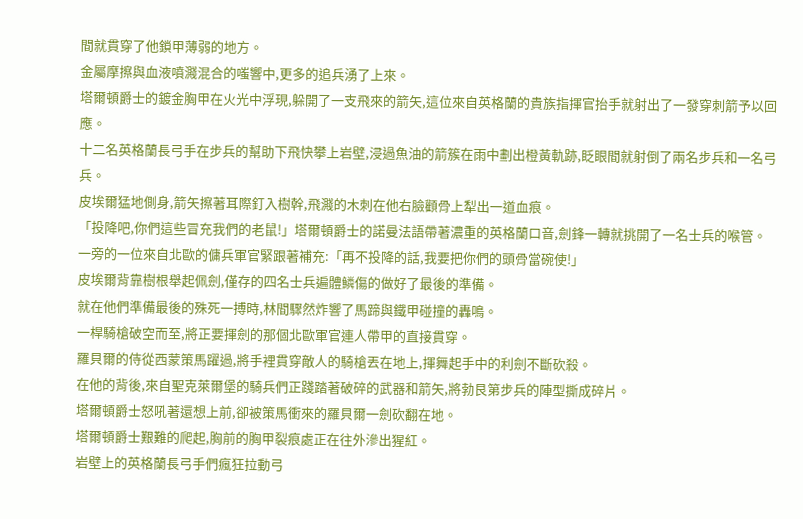間就貫穿了他鎖甲薄弱的地方。
金屬摩擦與血液噴濺混合的嗤響中,更多的追兵湧了上來。
塔爾頓爵士的鍍金胸甲在火光中浮現,躲開了一支飛來的箭矢,這位來自英格蘭的貴族指揮官抬手就射出了一發穿刺箭予以回應。
十二名英格蘭長弓手在步兵的幫助下飛快攀上岩壁,浸過魚油的箭簇在雨中劃出橙黃軌跡,眨眼間就射倒了兩名步兵和一名弓兵。
皮埃爾猛地側身,箭矢擦著耳際釘入樹幹,飛濺的木刺在他右臉顴骨上犁出一道血痕。
「投降吧,你們這些冒充我們的老鼠!」塔爾頓爵士的諾曼法語帶著濃重的英格蘭口音,劍鋒一轉就挑開了一名士兵的喉管。
一旁的一位來自北歐的傭兵軍官緊跟著補充:「再不投降的話,我要把你們的頭骨當碗使!」
皮埃爾背靠樹根舉起佩劍,僅存的四名士兵遍體鱗傷的做好了最後的準備。
就在他們準備最後的殊死一搏時,林間驟然炸響了馬蹄與鐵甲碰撞的轟鳴。
一桿騎槍破空而至,將正要揮劍的那個北歐軍官連人帶甲的直接貫穿。
羅貝爾的侍從西蒙策馬躍過,將手裡貫穿敵人的騎槍丟在地上,揮舞起手中的利劍不斷砍殺。
在他的背後,來自聖克萊爾堡的騎兵們正踐踏著破碎的武器和箭矢,將勃艮第步兵的陣型撕成碎片。
塔爾頓爵士怒吼著還想上前,卻被策馬衝來的羅貝爾一劍砍翻在地。
塔爾頓爵士艱難的爬起,胸前的胸甲裂痕處正在往外滲出猩紅。
岩壁上的英格蘭長弓手們瘋狂拉動弓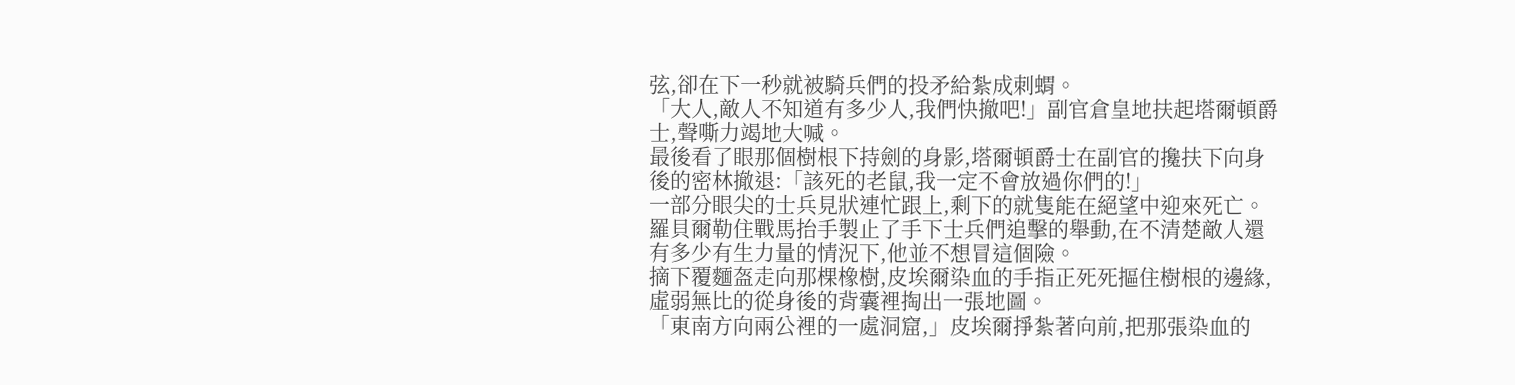弦,卻在下一秒就被騎兵們的投矛給紮成刺蝟。
「大人,敵人不知道有多少人,我們快撤吧!」副官倉皇地扶起塔爾頓爵士,聲嘶力竭地大喊。
最後看了眼那個樹根下持劍的身影,塔爾頓爵士在副官的攙扶下向身後的密林撤退:「該死的老鼠,我一定不會放過你們的!」
一部分眼尖的士兵見狀連忙跟上,剩下的就隻能在絕望中迎來死亡。
羅貝爾勒住戰馬抬手製止了手下士兵們追擊的舉動,在不清楚敵人還有多少有生力量的情況下,他並不想冒這個險。
摘下覆麵盔走向那棵橡樹,皮埃爾染血的手指正死死摳住樹根的邊緣,虛弱無比的從身後的背囊裡掏出一張地圖。
「東南方向兩公裡的一處洞窟,」皮埃爾掙紮著向前,把那張染血的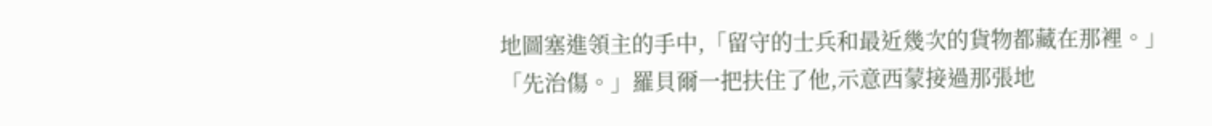地圖塞進領主的手中,「留守的士兵和最近幾次的貨物都藏在那裡。」
「先治傷。」羅貝爾一把扶住了他,示意西蒙接過那張地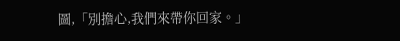圖,「別擔心,我們來帶你回家。」